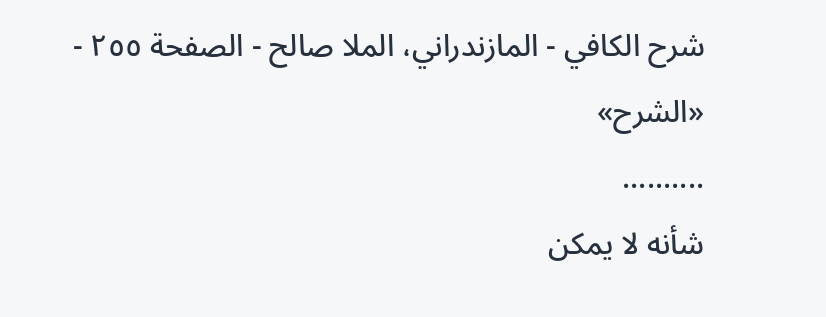شرح الكافي - المازندراني، الملا صالح - الصفحة ٢٥٥ - «الشرح»
..........
شأنه لا يمكن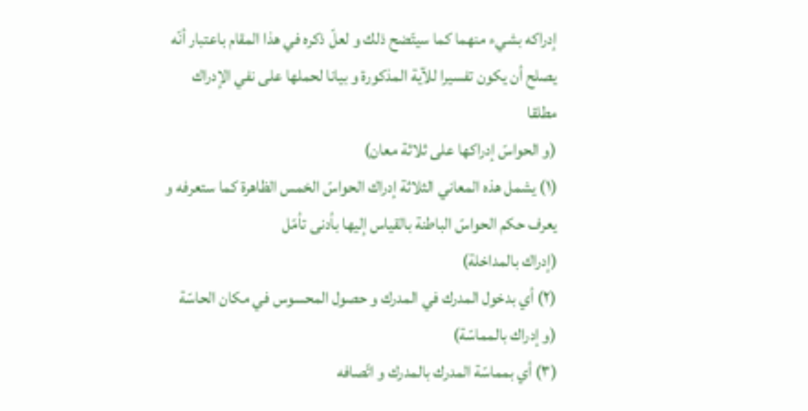إدراكه بشيء منهما كما سيتّضح ذلك و لعلّ ذكره في هذا المقام باعتبار أنّه يصلح أن يكون تفسيرا للآية المذكورة و بيانا لحملها على نفي الإدراك مطلقا
(و الحواسّ إدراكها على ثلاثة معان)
(١) يشمل هذه المعاني الثلاثة إدراك الحواسّ الخمس الظاهرة كما ستعرفه و يعرف حكم الحواسّ الباطنة بالقياس إليها بأدنى تأمّل
(إدراك بالمداخلة)
(٢) أي بدخول المدرك في المدرك و حصول المحسوس في مكان الحاسّة
(و إدراك بالمماسّة)
(٣) أي بمماسّة المدرك بالمدرك و اتّصافه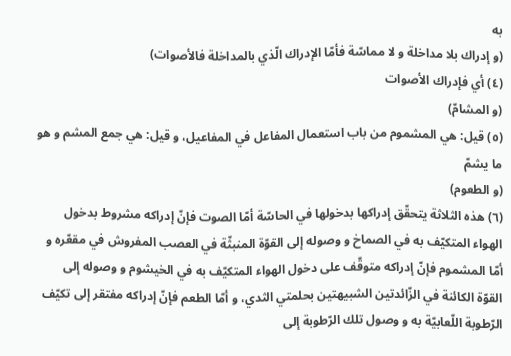به
(و إدراك بلا مداخلة و لا مماسّة فأمّا الإدراك الّذي بالمداخلة فالأصوات)
(٤) أي فإدراك الأصوات
(و المشامّ)
(٥) قيل: هي المشموم من باب استعمال المفاعل في المفاعيل، و قيل: هي جمع المشم و هو ما يشمّ
(و الطعوم)
(٦) هذه الثلاثة يتحقّق إدراكها بدخولها في الحاسّة أمّا الصوت فإنّ إدراكه مشروط بدخول الهواء المتكيّف به في الصماخ و وصوله إلى القوّة المنبثّة في العصب المفروش في مقعّره و أمّا المشموم فإنّ إدراكه متوقّف على دخول الهواء المتكيّف به في الخيشوم و وصوله إلى القوّة الكائنة في الزّائدتين الشبيهتين بحلمتي الثدي، و أمّا الطعم فإنّ إدراكه مفتقر إلى تكيّف الرّطوبة اللّعابيّة به و وصول تلك الرّطوبة إلى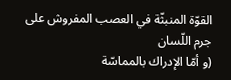القوّة المنبثّة في العصب المفروش على جرم اللّسان
(و أمّا الإدراك بالمماسّة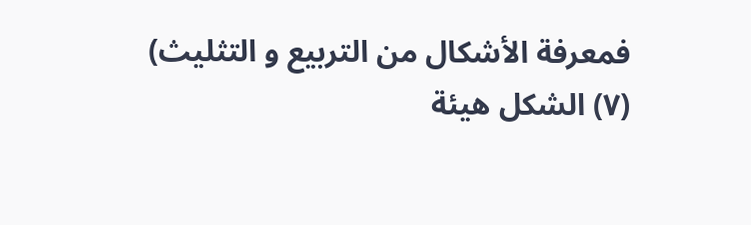فمعرفة الأشكال من التربيع و التثليث)
(٧) الشكل هيئة